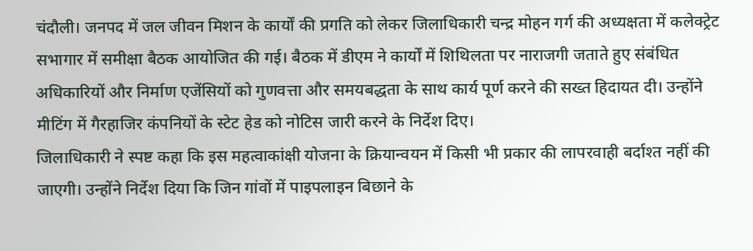चंदौली। जनपद में जल जीवन मिशन के कार्यों की प्रगति को लेकर जिलाधिकारी चन्द्र मोहन गर्ग की अध्यक्षता में कलेक्ट्रेट सभागार में समीक्षा बैठक आयोजित की गई। बैठक में डीएम ने कार्यों में शिथिलता पर नाराजगी जताते हुए संबंधित अधिकारियों और निर्माण एजेंसियों को गुणवत्ता और समयबद्धता के साथ कार्य पूर्ण करने की सख्त हिदायत दी। उन्होंने मीटिंग में गैरहाजिर कंपनियों के स्टेट हेड को नोटिस जारी करने के निर्देश दिए।
जिलाधिकारी ने स्पष्ट कहा कि इस महत्वाकांक्षी योजना के क्रियान्वयन में किसी भी प्रकार की लापरवाही बर्दाश्त नहीं की जाएगी। उन्होंने निर्देश दिया कि जिन गांवों में पाइपलाइन बिछाने के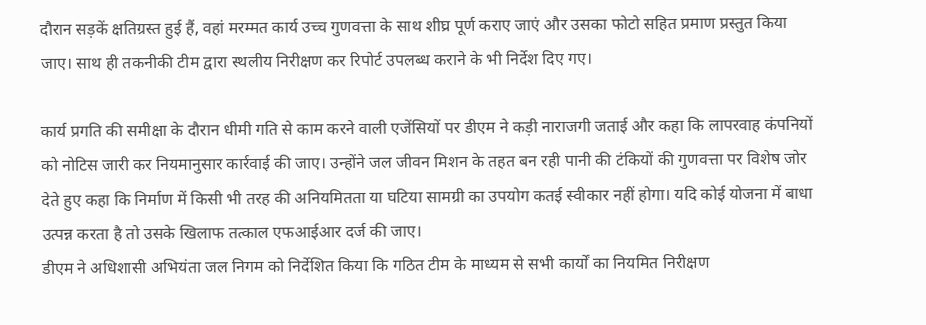दौरान सड़कें क्षतिग्रस्त हुई हैं, वहां मरम्मत कार्य उच्च गुणवत्ता के साथ शीघ्र पूर्ण कराए जाएं और उसका फोटो सहित प्रमाण प्रस्तुत किया जाए। साथ ही तकनीकी टीम द्वारा स्थलीय निरीक्षण कर रिपोर्ट उपलब्ध कराने के भी निर्देश दिए गए।

कार्य प्रगति की समीक्षा के दौरान धीमी गति से काम करने वाली एजेंसियों पर डीएम ने कड़ी नाराजगी जताई और कहा कि लापरवाह कंपनियों को नोटिस जारी कर नियमानुसार कार्रवाई की जाए। उन्होंने जल जीवन मिशन के तहत बन रही पानी की टंकियों की गुणवत्ता पर विशेष जोर देते हुए कहा कि निर्माण में किसी भी तरह की अनियमितता या घटिया सामग्री का उपयोग कतई स्वीकार नहीं होगा। यदि कोई योजना में बाधा उत्पन्न करता है तो उसके खिलाफ तत्काल एफआईआर दर्ज की जाए।
डीएम ने अधिशासी अभियंता जल निगम को निर्देशित किया कि गठित टीम के माध्यम से सभी कार्यों का नियमित निरीक्षण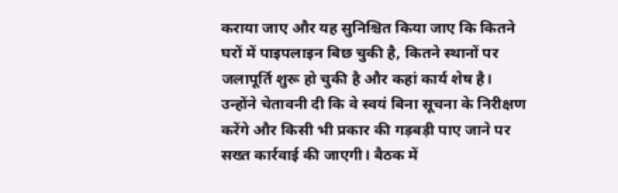कराया जाए और यह सुनिश्चित किया जाए कि कितने घरों में पाइपलाइन बिछ चुकी है, कितने स्थानों पर जलापूर्ति शुरू हो चुकी है और कहां कार्य शेष है। उन्होंने चेतावनी दी कि वे स्वयं बिना सूचना के निरीक्षण करेंगे और किसी भी प्रकार की गड़बड़ी पाए जाने पर सख्त कार्रवाई की जाएगी। बैठक में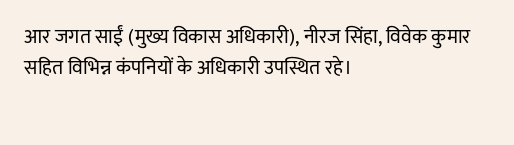आर जगत साईं (मुख्य विकास अधिकारी), नीरज सिंहा, विवेक कुमार सहित विभिन्न कंपनियों के अधिकारी उपस्थित रहे।